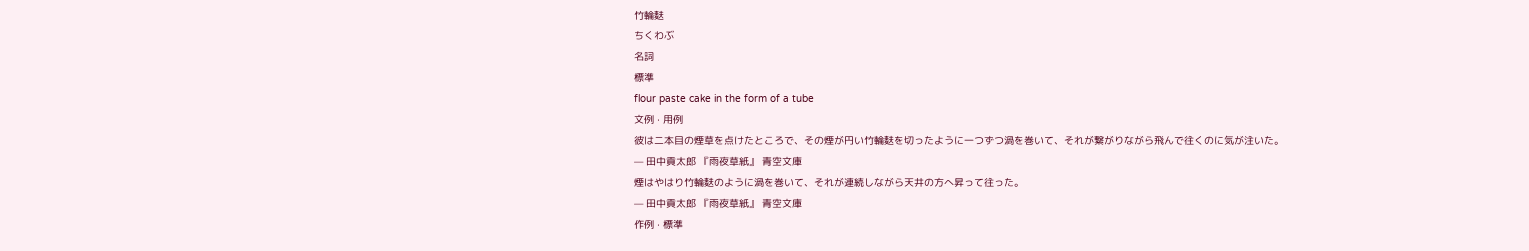竹輪麩
ちくわぶ
名詞
標準
flour paste cake in the form of a tube
文例 · 用例
彼は二本目の煙草を点けたところで、その煙が円い竹輪麩を切ったように一つずつ渦を巻いて、それが繋がりながら飛んで往くのに気が注いた。
— 田中貢太郎 『雨夜草紙』 青空文庫
煙はやはり竹輪麩のように渦を巻いて、それが連続しながら天井の方へ昇って往った。
— 田中貢太郎 『雨夜草紙』 青空文庫
作例 · 標準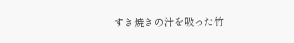すき焼きの汁を吸った竹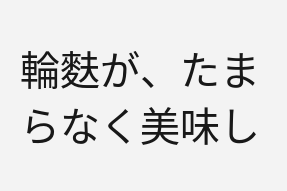輪麩が、たまらなく美味し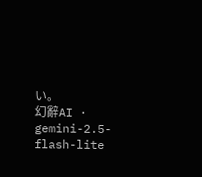い。
幻辭AI · gemini-2.5-flash-lite